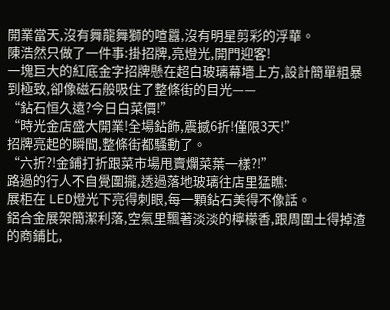開業當天,沒有舞龍舞獅的喧囂,沒有明星剪彩的浮華。
陳浩然只做了一件事:掛招牌,亮燈光,開門迎客!
一塊巨大的紅底金字招牌懸在超白玻璃幕墻上方,設計簡單粗暴到極致,卻像磁石般吸住了整條街的目光——
“鉆石恒久遠?今日白菜價!”
“時光金店盛大開業!全場鉆飾,震撼6折!僅限3天!”
招牌亮起的瞬間,整條街都騷動了。
“六折?!金鋪打折跟菜市場甩賣爛菜葉一樣?!”
路過的行人不自覺圍攏,透過落地玻璃往店里猛瞧:
展柜在 LED燈光下亮得刺眼,每一顆鉆石美得不像話。
鋁合金展架簡潔利落,空氣里飄著淡淡的檸檬香,跟周圍土得掉渣的商鋪比,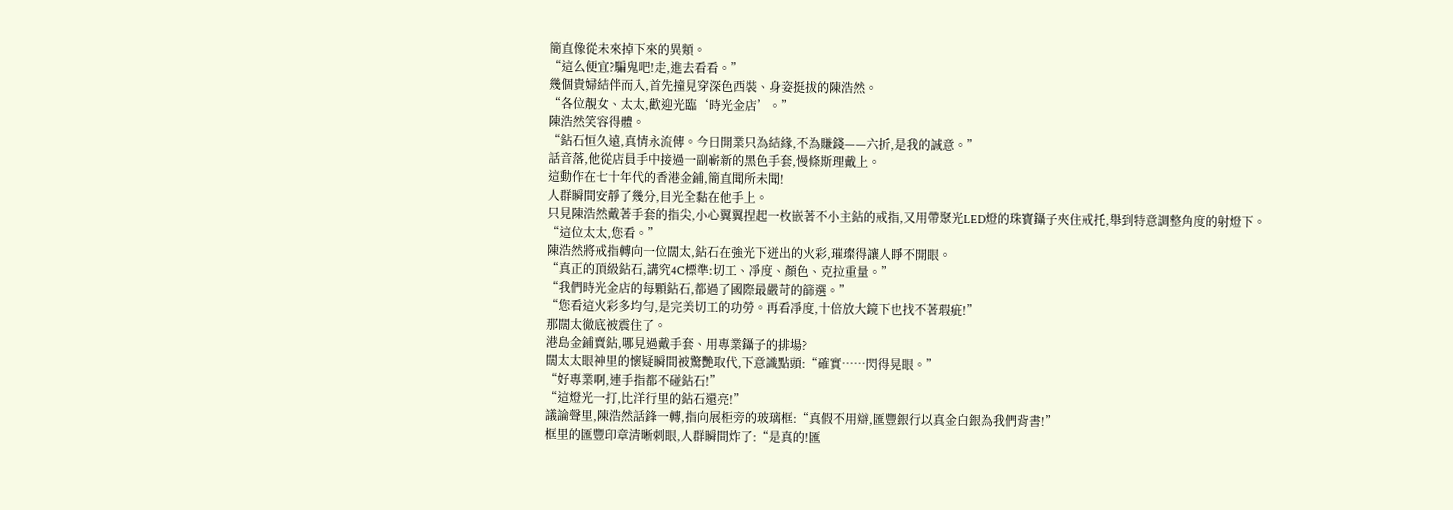簡直像從未來掉下來的異類。
“這么便宜?騙鬼吧!走,進去看看。”
幾個貴婦結伴而入,首先撞見穿深色西裝、身姿挺拔的陳浩然。
“各位靚女、太太,歡迎光臨‘時光金店’。”
陳浩然笑容得體。
“鉆石恒久遠,真情永流傳。今日開業只為結緣,不為賺錢——六折,是我的誠意。”
話音落,他從店員手中接過一副嶄新的黑色手套,慢條斯理戴上。
這動作在七十年代的香港金鋪,簡直聞所未聞!
人群瞬間安靜了幾分,目光全黏在他手上。
只見陳浩然戴著手套的指尖,小心翼翼捏起一枚嵌著不小主鉆的戒指,又用帶聚光LED燈的珠寶鑷子夾住戒托,舉到特意調整角度的射燈下。
“這位太太,您看。”
陳浩然將戒指轉向一位闊太,鉆石在強光下迸出的火彩,璀璨得讓人睜不開眼。
“真正的頂級鉆石,講究4C標準:切工、凈度、顏色、克拉重量。”
“我們時光金店的每顆鉆石,都過了國際最嚴苛的篩選。”
“您看這火彩多均勻,是完美切工的功勞。再看凈度,十倍放大鏡下也找不著瑕疵!”
那闊太徹底被震住了。
港島金鋪賣鉆,哪見過戴手套、用專業鑷子的排場?
闊太太眼神里的懷疑瞬間被驚艷取代,下意識點頭:“確實……閃得晃眼。”
“好專業啊,連手指都不碰鉆石!”
“這燈光一打,比洋行里的鉆石還亮!”
議論聲里,陳浩然話鋒一轉,指向展柜旁的玻璃框:“真假不用辯,匯豐銀行以真金白銀為我們背書!”
框里的匯豐印章清晰刺眼,人群瞬間炸了:“是真的!匯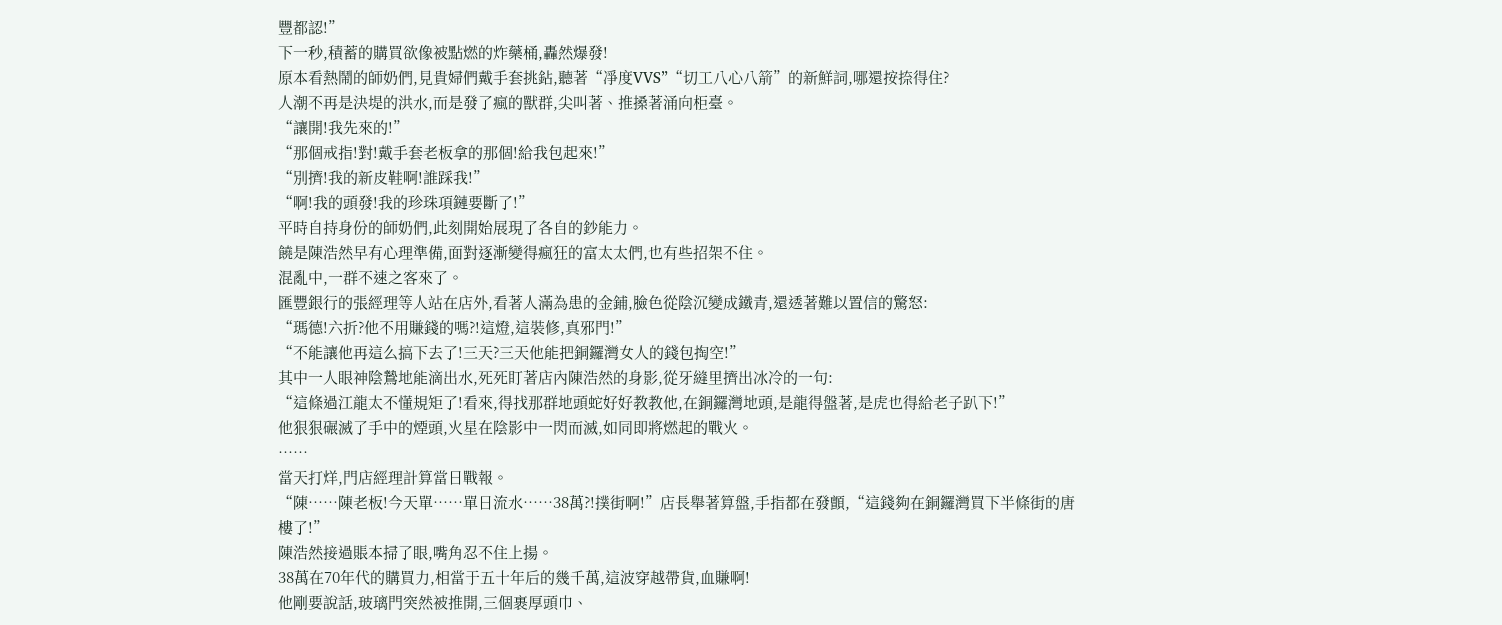豐都認!”
下一秒,積蓄的購買欲像被點燃的炸藥桶,轟然爆發!
原本看熱鬧的師奶們,見貴婦們戴手套挑鉆,聽著“凈度VVS”“切工八心八箭”的新鮮詞,哪還按捺得住?
人潮不再是決堤的洪水,而是發了瘋的獸群,尖叫著、推搡著涌向柜臺。
“讓開!我先來的!”
“那個戒指!對!戴手套老板拿的那個!給我包起來!”
“別擠!我的新皮鞋啊!誰踩我!”
“啊!我的頭發!我的珍珠項鏈要斷了!”
平時自持身份的師奶們,此刻開始展現了各自的鈔能力。
饒是陳浩然早有心理準備,面對逐漸變得瘋狂的富太太們,也有些招架不住。
混亂中,一群不速之客來了。
匯豐銀行的張經理等人站在店外,看著人滿為患的金鋪,臉色從陰沉變成鐵青,還透著難以置信的驚怒:
“瑪德!六折?他不用賺錢的嗎?!這燈,這裝修,真邪門!”
“不能讓他再這么搞下去了!三天?三天他能把銅鑼灣女人的錢包掏空!”
其中一人眼神陰鷙地能滴出水,死死盯著店內陳浩然的身影,從牙縫里擠出冰冷的一句:
“這條過江龍太不懂規矩了!看來,得找那群地頭蛇好好教教他,在銅鑼灣地頭,是龍得盤著,是虎也得給老子趴下!”
他狠狠碾滅了手中的煙頭,火星在陰影中一閃而滅,如同即將燃起的戰火。
……
當天打烊,門店經理計算當日戰報。
“陳……陳老板!今天單……單日流水……38萬?!撲街啊!”店長舉著算盤,手指都在發顫,“這錢夠在銅鑼灣買下半條街的唐樓了!”
陳浩然接過賬本掃了眼,嘴角忍不住上揚。
38萬在70年代的購買力,相當于五十年后的幾千萬,這波穿越帶貨,血賺啊!
他剛要說話,玻璃門突然被推開,三個裹厚頭巾、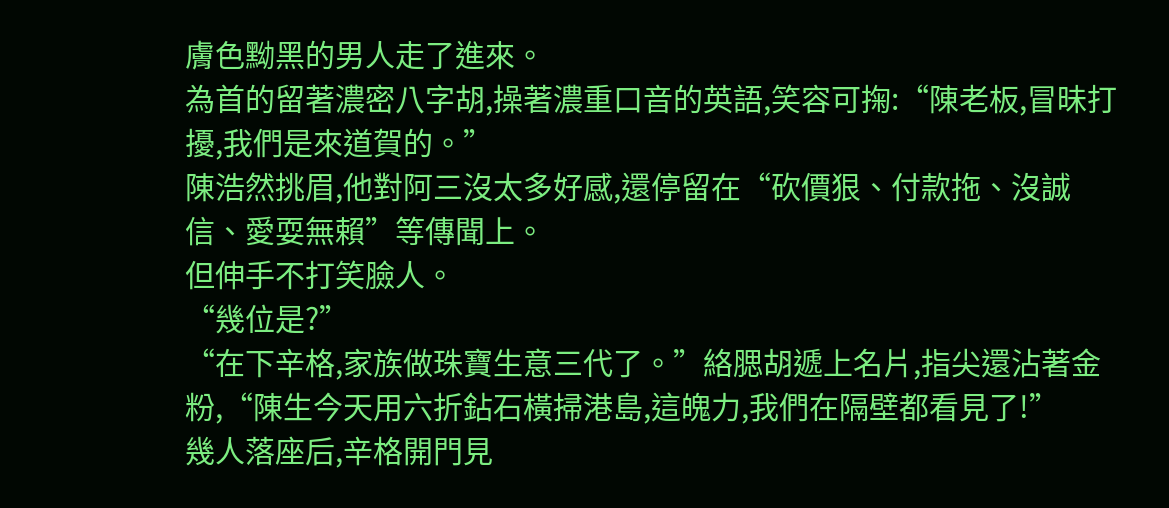膚色黝黑的男人走了進來。
為首的留著濃密八字胡,操著濃重口音的英語,笑容可掬:“陳老板,冒昧打擾,我們是來道賀的。”
陳浩然挑眉,他對阿三沒太多好感,還停留在“砍價狠、付款拖、沒誠信、愛耍無賴”等傳聞上。
但伸手不打笑臉人。
“幾位是?”
“在下辛格,家族做珠寶生意三代了。”絡腮胡遞上名片,指尖還沾著金粉,“陳生今天用六折鉆石橫掃港島,這魄力,我們在隔壁都看見了!”
幾人落座后,辛格開門見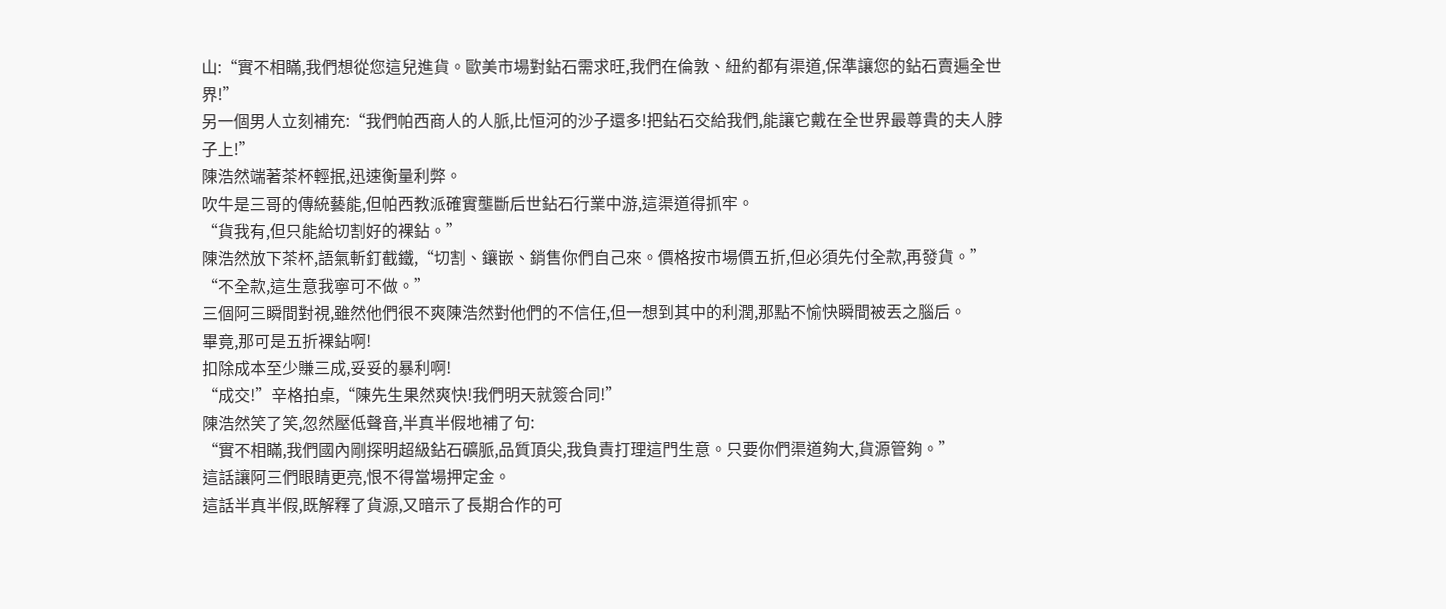山:“實不相瞞,我們想從您這兒進貨。歐美市場對鉆石需求旺,我們在倫敦、紐約都有渠道,保準讓您的鉆石賣遍全世界!”
另一個男人立刻補充:“我們帕西商人的人脈,比恒河的沙子還多!把鉆石交給我們,能讓它戴在全世界最尊貴的夫人脖子上!”
陳浩然端著茶杯輕抿,迅速衡量利弊。
吹牛是三哥的傳統藝能,但帕西教派確實壟斷后世鉆石行業中游,這渠道得抓牢。
“貨我有,但只能給切割好的裸鉆。”
陳浩然放下茶杯,語氣斬釘截鐵,“切割、鑲嵌、銷售你們自己來。價格按市場價五折,但必須先付全款,再發貨。”
“不全款,這生意我寧可不做。”
三個阿三瞬間對視,雖然他們很不爽陳浩然對他們的不信任,但一想到其中的利潤,那點不愉快瞬間被丟之腦后。
畢竟,那可是五折裸鉆啊!
扣除成本至少賺三成,妥妥的暴利啊!
“成交!”辛格拍桌,“陳先生果然爽快!我們明天就簽合同!”
陳浩然笑了笑,忽然壓低聲音,半真半假地補了句:
“實不相瞞,我們國內剛探明超級鉆石礦脈,品質頂尖,我負責打理這門生意。只要你們渠道夠大,貨源管夠。”
這話讓阿三們眼睛更亮,恨不得當場押定金。
這話半真半假,既解釋了貨源,又暗示了長期合作的可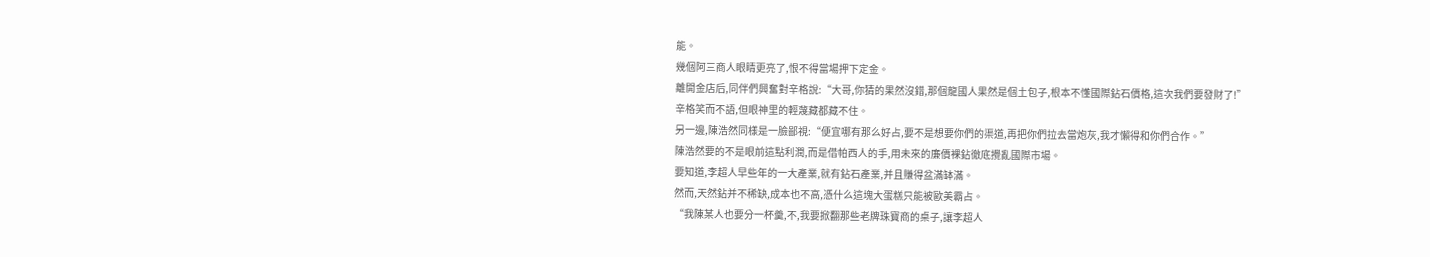能。
幾個阿三商人眼睛更亮了,恨不得當場押下定金。
離開金店后,同伴們興奮對辛格說:“大哥,你猜的果然沒錯,那個龍國人果然是個土包子,根本不懂國際鉆石價格,這次我們要發財了!”
辛格笑而不語,但眼神里的輕蔑藏都藏不住。
另一邊,陳浩然同樣是一臉鄙視:“便宜哪有那么好占,要不是想要你們的渠道,再把你們拉去當炮灰,我才懶得和你們合作。”
陳浩然要的不是眼前這點利潤,而是借帕西人的手,用未來的廉價裸鉆徹底攪亂國際市場。
要知道,李超人早些年的一大產業,就有鉆石產業,并且賺得盆滿缽滿。
然而,天然鉆并不稀缺,成本也不高,憑什么這塊大蛋糕只能被歐美霸占。
“我陳某人也要分一杯羹,不,我要掀翻那些老牌珠寶商的桌子,讓李超人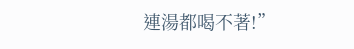連湯都喝不著!”